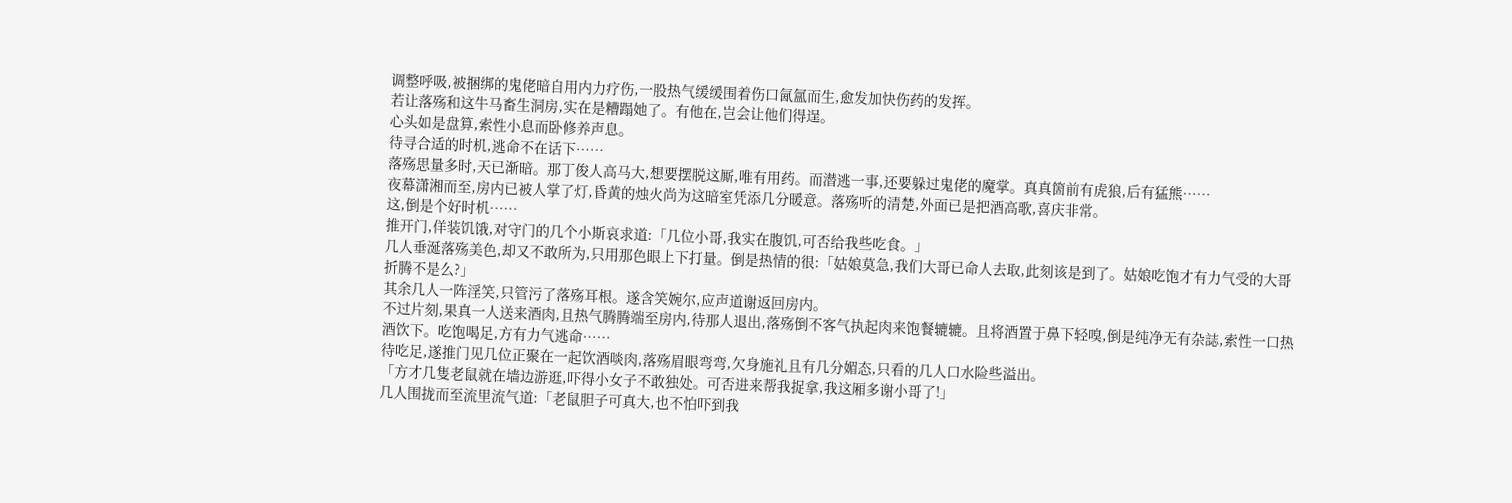调整呼吸,被捆绑的鬼佬暗自用内力疗伤,一股热气缓缓围着伤口氤氲而生,愈发加快伤药的发挥。
若让落殇和这牛马畜生洞房,实在是糟蹋她了。有他在,岂会让他们得逞。
心头如是盘算,索性小息而卧修养声息。
待寻合适的时机,逃命不在话下……
落殇思量多时,天已渐暗。那丁俊人高马大,想要摆脱这厮,唯有用药。而潜逃一事,还要躲过鬼佬的魔掌。真真箇前有虎狼,后有猛熊……
夜幕潇湘而至,房内已被人掌了灯,昏黄的烛火尚为这暗室凭添几分暖意。落殇听的清楚,外面已是把酒高歌,喜庆非常。
这,倒是个好时机……
推开门,佯装饥饿,对守门的几个小斯哀求道:「几位小哥,我实在腹饥,可否给我些吃食。」
几人垂涎落殇美色,却又不敢所为,只用那色眼上下打量。倒是热情的很:「姑娘莫急,我们大哥已命人去取,此刻该是到了。姑娘吃饱才有力气受的大哥折腾不是么?」
其余几人一阵淫笑,只管污了落殇耳根。遂含笑婉尔,应声道谢返回房内。
不过片刻,果真一人送来酒肉,且热气腾腾端至房内,待那人退出,落殇倒不客气执起肉来饱餐辘辘。且将酒置于鼻下轻嗅,倒是纯净无有杂誌,索性一口热酒饮下。吃饱喝足,方有力气逃命……
待吃足,遂推门见几位正聚在一起饮酒啖肉,落殇眉眼弯弯,欠身施礼且有几分媚态,只看的几人口水险些溢出。
「方才几隻老鼠就在墙边游逛,吓得小女子不敢独处。可否进来帮我捉拿,我这厢多谢小哥了!」
几人围拢而至流里流气道:「老鼠胆子可真大,也不怕吓到我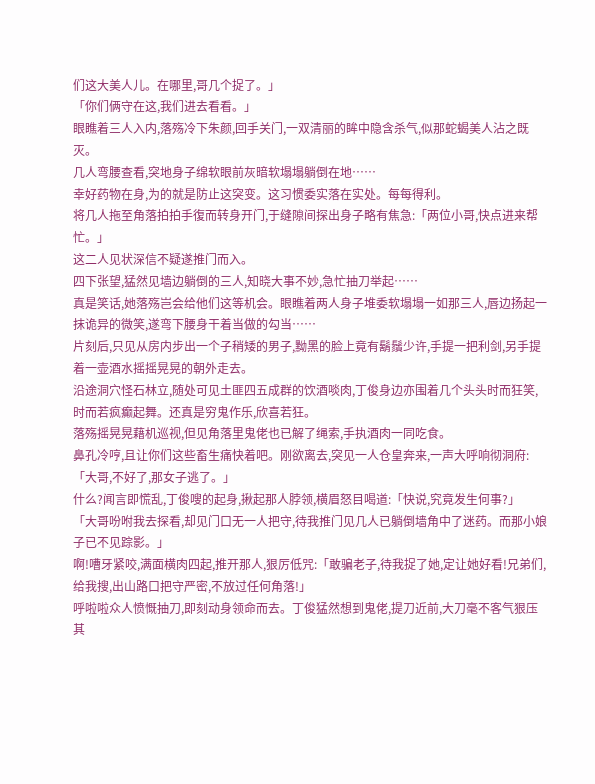们这大美人儿。在哪里,哥几个捉了。」
「你们俩守在这,我们进去看看。」
眼瞧着三人入内,落殇冷下朱颜,回手关门,一双清丽的眸中隐含杀气,似那蛇蝎美人沾之既灭。
几人弯腰查看,突地身子绵软眼前灰暗软塌塌躺倒在地……
幸好药物在身,为的就是防止这突变。这习惯委实落在实处。每每得利。
将几人拖至角落拍拍手復而转身开门,于缝隙间探出身子略有焦急:「两位小哥,快点进来帮忙。」
这二人见状深信不疑遂推门而入。
四下张望,猛然见墙边躺倒的三人,知晓大事不妙,急忙抽刀举起……
真是笑话,她落殇岂会给他们这等机会。眼瞧着两人身子堆委软塌塌一如那三人,唇边扬起一抹诡异的微笑,遂弯下腰身干着当做的勾当……
片刻后,只见从房内步出一个子稍矮的男子,黝黑的脸上竟有鬍鬚少许,手提一把利剑,另手提着一壶酒水摇摇晃晃的朝外走去。
沿途洞穴怪石林立,随处可见土匪四五成群的饮酒啖肉,丁俊身边亦围着几个头头时而狂笑,时而若疯癫起舞。还真是穷鬼作乐,欣喜若狂。
落殇摇晃晃藉机巡视,但见角落里鬼佬也已解了绳索,手执酒肉一同吃食。
鼻孔冷哼,且让你们这些畜生痛快着吧。刚欲离去,突见一人仓皇奔来,一声大呼响彻洞府:「大哥,不好了,那女子逃了。」
什么?闻言即慌乱,丁俊嗖的起身,揪起那人脖领,横眉怒目喝道:「快说,究竟发生何事?」
「大哥吩咐我去探看,却见门口无一人把守,待我推门见几人已躺倒墙角中了迷药。而那小娘子已不见踪影。」
啊!嘈牙紧咬,满面横肉四起,推开那人,狠厉低咒:「敢骗老子,待我捉了她,定让她好看!兄弟们,给我搜,出山路口把守严密,不放过任何角落!」
呼啦啦众人愤慨抽刀,即刻动身领命而去。丁俊猛然想到鬼佬,提刀近前,大刀毫不客气狠压其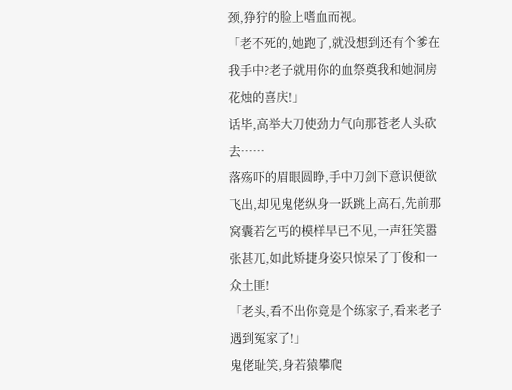颈,狰狞的脸上嗜血而视。
「老不死的,她跑了,就没想到还有个爹在我手中?老子就用你的血祭奠我和她洞房花烛的喜庆!」
话毕,高举大刀使劲力气向那苍老人头砍去……
落殇吓的眉眼圆睁,手中刀剑下意识便欲飞出,却见鬼佬纵身一跃跳上高石,先前那窝囊若乞丐的模样早已不见,一声狂笑嚣张甚兀,如此矫捷身姿只惊呆了丁俊和一众土匪!
「老头,看不出你竟是个练家子,看来老子遇到冤家了!」
鬼佬耻笑,身若猿攀爬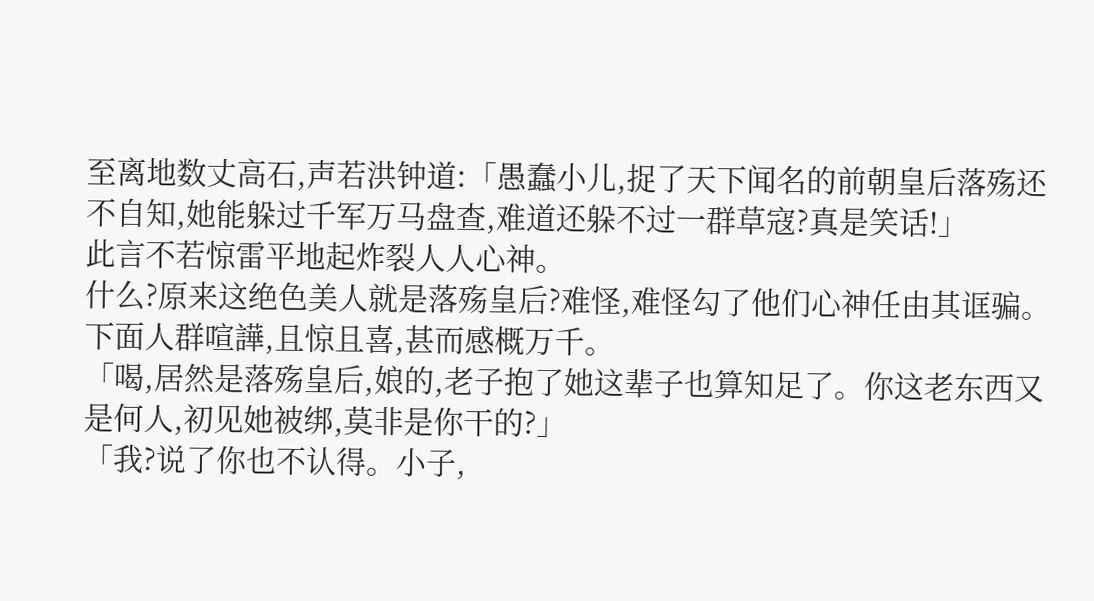至离地数丈高石,声若洪钟道:「愚蠢小儿,捉了天下闻名的前朝皇后落殇还不自知,她能躲过千军万马盘查,难道还躲不过一群草寇?真是笑话!」
此言不若惊雷平地起炸裂人人心神。
什么?原来这绝色美人就是落殇皇后?难怪,难怪勾了他们心神任由其诓骗。
下面人群喧譁,且惊且喜,甚而感概万千。
「喝,居然是落殇皇后,娘的,老子抱了她这辈子也算知足了。你这老东西又是何人,初见她被绑,莫非是你干的?」
「我?说了你也不认得。小子,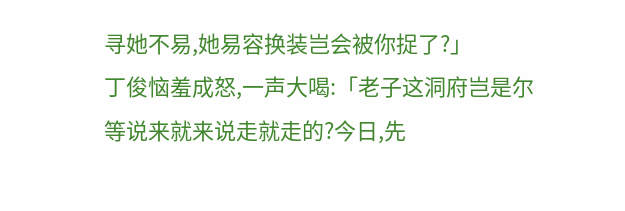寻她不易,她易容换装岂会被你捉了?」
丁俊恼羞成怒,一声大喝:「老子这洞府岂是尔等说来就来说走就走的?今日,先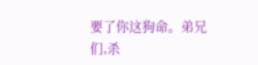要了你这狗命。弟兄们,杀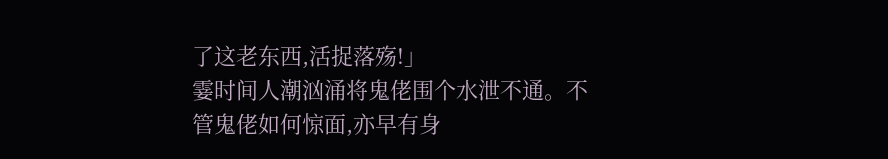了这老东西,活捉落殇!」
霎时间人潮汹涌将鬼佬围个水泄不通。不管鬼佬如何惊面,亦早有身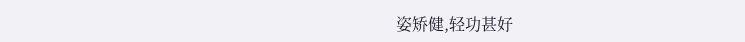姿矫健,轻功甚好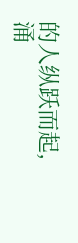的人纵跃而起,涌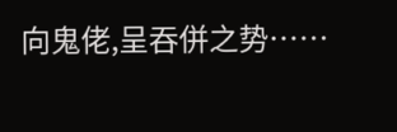向鬼佬,呈吞併之势……